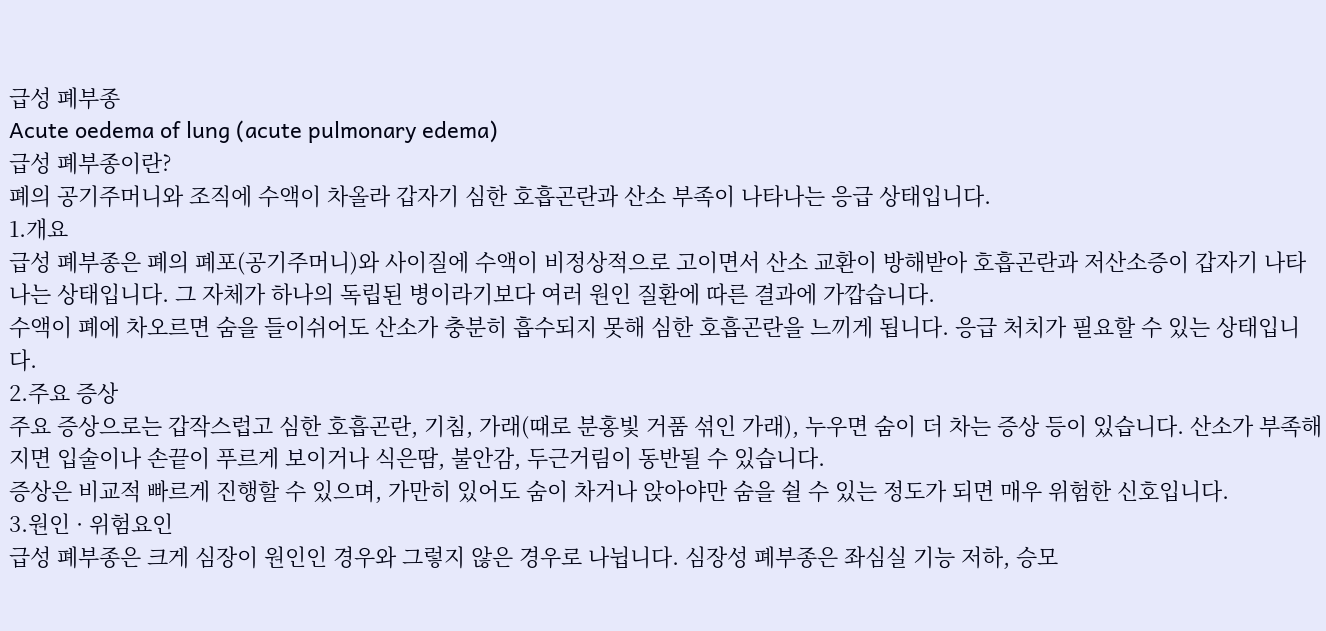급성 폐부종
Acute oedema of lung (acute pulmonary edema)
급성 폐부종이란?
폐의 공기주머니와 조직에 수액이 차올라 갑자기 심한 호흡곤란과 산소 부족이 나타나는 응급 상태입니다.
1.개요
급성 폐부종은 폐의 폐포(공기주머니)와 사이질에 수액이 비정상적으로 고이면서 산소 교환이 방해받아 호흡곤란과 저산소증이 갑자기 나타나는 상태입니다. 그 자체가 하나의 독립된 병이라기보다 여러 원인 질환에 따른 결과에 가깝습니다.
수액이 폐에 차오르면 숨을 들이쉬어도 산소가 충분히 흡수되지 못해 심한 호흡곤란을 느끼게 됩니다. 응급 처치가 필요할 수 있는 상태입니다.
2.주요 증상
주요 증상으로는 갑작스럽고 심한 호흡곤란, 기침, 가래(때로 분홍빛 거품 섞인 가래), 누우면 숨이 더 차는 증상 등이 있습니다. 산소가 부족해지면 입술이나 손끝이 푸르게 보이거나 식은땀, 불안감, 두근거림이 동반될 수 있습니다.
증상은 비교적 빠르게 진행할 수 있으며, 가만히 있어도 숨이 차거나 앉아야만 숨을 쉴 수 있는 정도가 되면 매우 위험한 신호입니다.
3.원인 · 위험요인
급성 폐부종은 크게 심장이 원인인 경우와 그렇지 않은 경우로 나뉩니다. 심장성 폐부종은 좌심실 기능 저하, 승모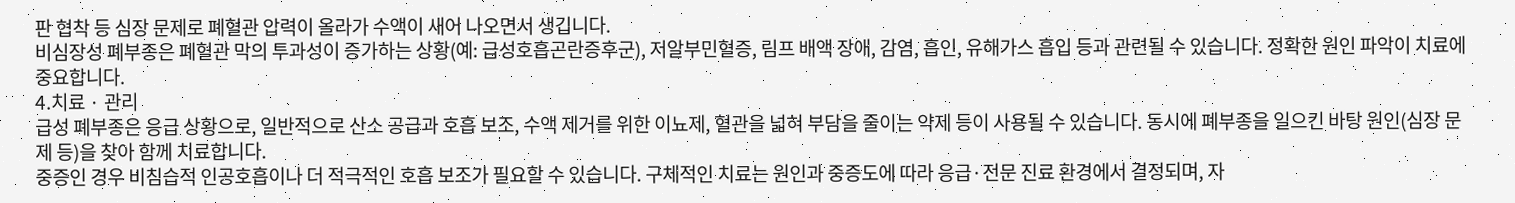판 협착 등 심장 문제로 폐혈관 압력이 올라가 수액이 새어 나오면서 생깁니다.
비심장성 폐부종은 폐혈관 막의 투과성이 증가하는 상황(예: 급성호흡곤란증후군), 저알부민혈증, 림프 배액 장애, 감염, 흡인, 유해가스 흡입 등과 관련될 수 있습니다. 정확한 원인 파악이 치료에 중요합니다.
4.치료 · 관리
급성 폐부종은 응급 상황으로, 일반적으로 산소 공급과 호흡 보조, 수액 제거를 위한 이뇨제, 혈관을 넓혀 부담을 줄이는 약제 등이 사용될 수 있습니다. 동시에 폐부종을 일으킨 바탕 원인(심장 문제 등)을 찾아 함께 치료합니다.
중증인 경우 비침습적 인공호흡이나 더 적극적인 호흡 보조가 필요할 수 있습니다. 구체적인 치료는 원인과 중증도에 따라 응급·전문 진료 환경에서 결정되며, 자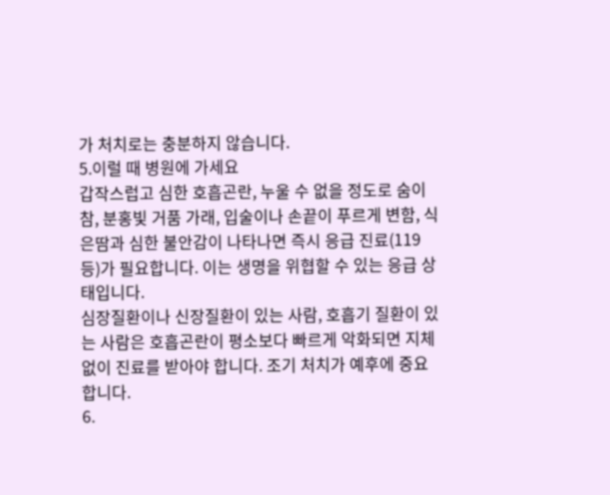가 처치로는 충분하지 않습니다.
5.이럴 때 병원에 가세요
갑작스럽고 심한 호흡곤란, 누울 수 없을 정도로 숨이 참, 분홍빛 거품 가래, 입술이나 손끝이 푸르게 변함, 식은땀과 심한 불안감이 나타나면 즉시 응급 진료(119 등)가 필요합니다. 이는 생명을 위협할 수 있는 응급 상태입니다.
심장질환이나 신장질환이 있는 사람, 호흡기 질환이 있는 사람은 호흡곤란이 평소보다 빠르게 악화되면 지체 없이 진료를 받아야 합니다. 조기 처치가 예후에 중요합니다.
6.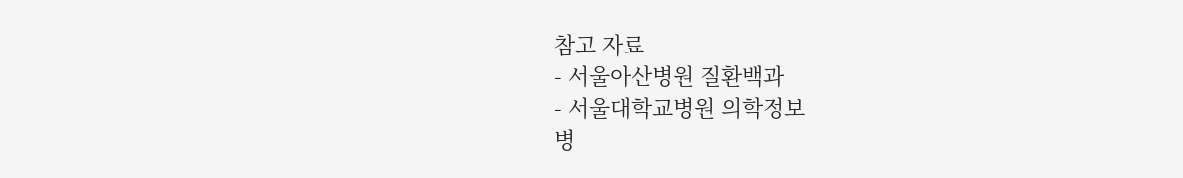참고 자료
- 서울아산병원 질환백과
- 서울대학교병원 의학정보
병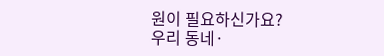원이 필요하신가요?
우리 동네·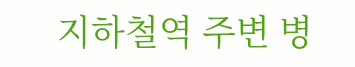지하철역 주변 병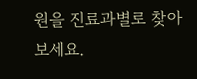원을 진료과별로 찾아보세요.